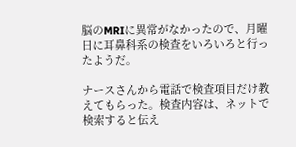脳のMRIに異常がなかったので、月曜日に耳鼻科系の検査をいろいろと行ったようだ。

ナースさんから電話で検査項目だけ教えてもらった。検査内容は、ネットで検索すると伝え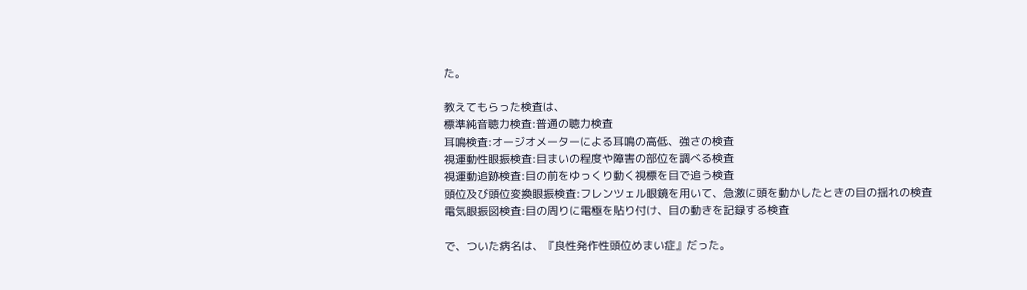た。

教えてもらった検査は、
標準純音聴力検査:普通の聴力検査
耳鳴検査:オージオメーターによる耳鳴の高低、強さの検査
視運動性眼振検査:目まいの程度や障害の部位を調べる検査
視運動追跡検査:目の前をゆっくり動く視標を目で追う検査
頭位及び頭位変換眼振検査:フレンツェル眼鏡を用いて、急激に頭を動かしたときの目の揺れの検査
電気眼振図検査:目の周りに電極を貼り付け、目の動きを記録する検査

で、ついた病名は、『良性発作性頭位めまい症』だった。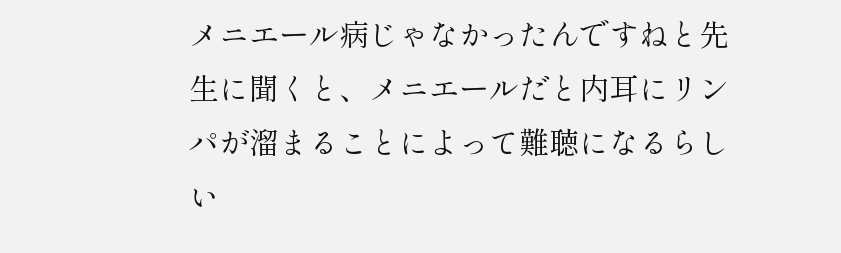メニエール病じゃなかったんですねと先生に聞くと、メニエールだと内耳にリンパが溜まることによって難聴になるらしい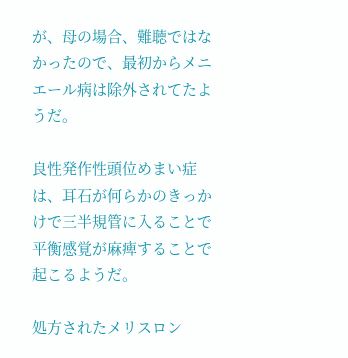が、母の場合、難聴ではなかったので、最初からメニエール病は除外されてたようだ。

良性発作性頭位めまい症は、耳石が何らかのきっかけで三半規管に入ることで平衡感覚が麻痺することで起こるようだ。

処方されたメリスロン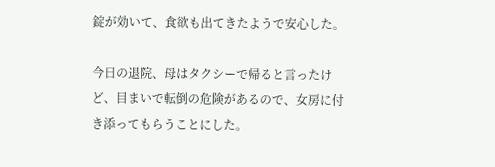錠が効いて、食欲も出てきたようで安心した。

今日の退院、母はタクシーで帰ると言ったけど、目まいで転倒の危険があるので、女房に付き添ってもらうことにした。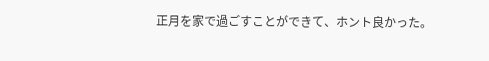正月を家で過ごすことができて、ホント良かった。